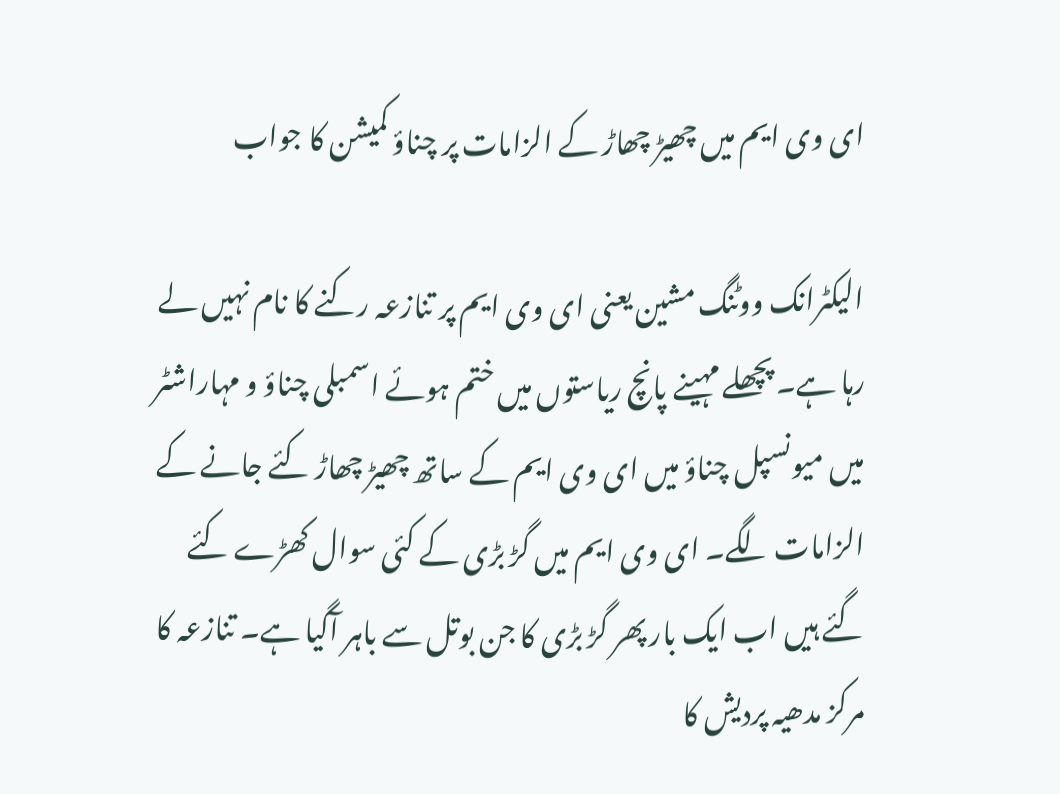ای وی ایم میں چھیڑ چھاڑ کے الزامات پر چناؤ کمیشن کا جواب

الیکٹرانک ووٹنگ مشین یعنی ای وی ایم پر تنازعہ رکنے کا نام نہیں لے رہا ہے۔ پچھلے مہینے پانچ ریاستوں میں ختم ہوئے اسمبلی چناؤ و مہاراشٹر میں میونسپل چناؤ میں ای وی ایم کے ساتھ چھیڑ چھاڑ کئے جانے کے الزامات لگے۔ ای وی ایم میں گڑ بڑی کے کئی سوال کھڑے کئے گئے ہیں اب ایک بار پھر گڑ بڑی کا جن بوتل سے باہر آگیا ہے۔ تنازعہ کا مرکز مدھیہ پردیش کا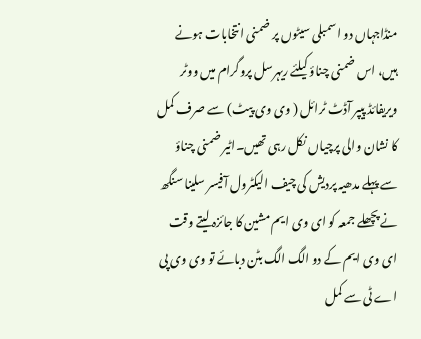منڈاجہاں دو اسمبلی سیٹوں پر ضمنی انتخابات ہونے ہیں، اس ضمنی چناؤ کیلئے ریہرسل پروگرام میں ووٹر ویریفائڈ پیپر آڈٹ ٹرائل ( وی وی پیٹ) سے صرف کمل کا نشان والی پرچیاں نکل رہی تھیں۔اٹیر ضمنی چناؤ سے پہلے مدھیہ پردیش کی چیف الیکٹرول آفیسر سلینا سنگھ نے پچھلے جمعہ کو ای وی ایم مشین کا جائزہ لیتے وقت ای وی ایم کے دو الگ الگ بٹن دبائے تو وی وی پی اے ٹی سے کمل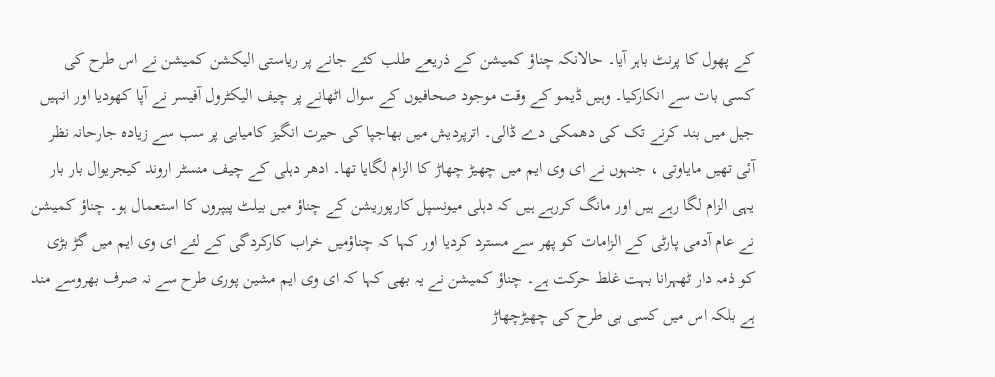کے پھول کا پرنٹ باہر آیا۔ حالانکہ چناؤ کمیشن کے ذریعے طلب کئے جانے پر ریاستی الیکشن کمیشن نے اس طرح کی کسی بات سے انکارکیا۔ وہیں ڈیمو کے وقت موجود صحافیوں کے سوال اٹھانے پر چیف الیکٹرول آفیسر نے آپا کھودیا اور انہیں جیل میں بند کرنے تک کی دھمکی دے ڈالی۔ اترپردیش میں بھاجپا کی حیرت انگیز کامیابی پر سب سے زیادہ جارحانہ نظر آئی تھیں مایاوتی ، جنہوں نے ای وی ایم میں چھیڑ چھاڑ کا الزام لگایا تھا۔ ادھر دہلی کے چیف منسٹر اروند کیجریوال بار بار یہی الزام لگا رہے ہیں اور مانگ کررہے ہیں کہ دہلی میونسپل کارپوریشن کے چناؤ میں بیلٹ پیپروں کا استعمال ہو۔ چناؤ کمیشن نے عام آدمی پارٹی کے الزامات کو پھر سے مسترد کردیا اور کہا کہ چناؤمیں خراب کارکردگی کے لئے ای وی ایم میں گڑ بڑی کو ذمہ دار ٹھہرانا بہت غلط حرکت ہے۔ چناؤ کمیشن نے یہ بھی کہا کہ ای وی ایم مشین پوری طرح سے نہ صرف بھروسے مند ہے بلکہ اس میں کسی بی طرح کی چھیڑچھاڑ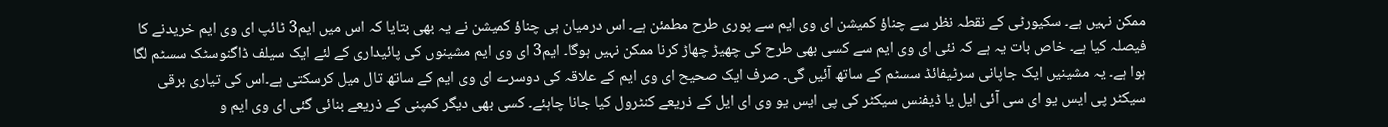ممکن نہیں ہے۔ سکیورٹی کے نقطہ نظر سے چناؤ کمیشن ای وی ایم سے پوری طرح مطمئن ہے۔ اس درمیان ہی چناؤ کمیشن نے یہ بھی بتایا کہ اس میں ایم3 ٹائپ ای وی ایم خریدنے کا فیصلہ کیا ہے۔ خاص بات یہ ہے کہ نئی ای وی ایم سے کسی بھی طرح کی چھیڑ چھاڑ کرنا ممکن نہیں ہوگا۔ ایم3 ای وی ایم مشینوں کی پائیداری کے لئے ایک سیلف ڈاگنوسٹک سسٹم لگا ہوا ہے۔ یہ مشینیں ایک جاپانی سرٹیفائڈ سسٹم کے ساتھ آئیں گی۔ صرف ایک صحیح ای وی ایم کے علاقہ کی دوسرے ای وی ایم کے ساتھ تال میل کرسکتی ہے۔اس کی تیاری برقی سیکٹر پی ایس یو ای سی آئی ایل یا ڈیفنس سیکٹر کی پی ایس یو وی ای ایل کے ذریعے کنٹرول کیا جانا چاہئے۔ کسی بھی دیگر کمپنی کے ذریعے بنائی گئی ای وی ایم و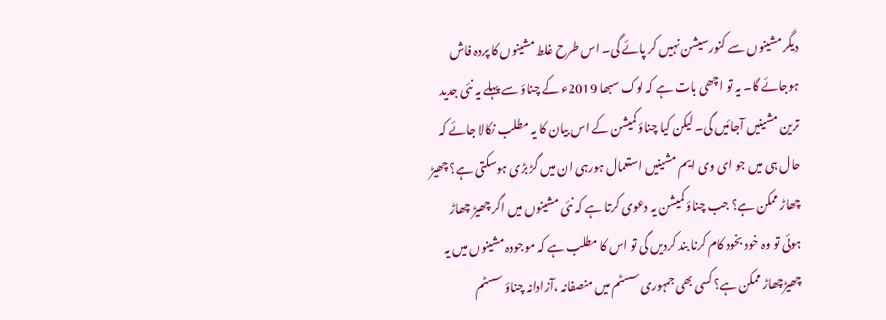دیگر مشینوں سے کنورسیشن نہیں کر پائے گی۔ اس طرح غلط مشینوں کا پردہ فاش ہوجائے گا۔ یہ تو اچھی بات ہے کہ لوک سبھا 2019ء کے چناؤ سے پہلے یہ نئی جدید ترین مشینیں آجائیں گی۔ لیکن کیا چناؤ کمیشن کے اس بیان کا یہ مطلب نکالا جائے کہ حال ہی میں جو ای وی ایم مشینیں استعمال ہورہی ان میں گڑ بڑی ہوسکتی ہے؟ چھیڑ چھاڑ ممکن ہے؟ جب چناؤ کمیشن یہ دعوی کرتا ہے کہ نئی مشینوں میں اگر چھیڑ چھاڑ ہوئی تو وہ خود بخود کام کرنا بند کردیں گی تو اس کا مطلب ہے کہ موجودہ مشینوں میں یہ چھیڑچھاڑ ممکن ہے؟ کسی بھی جمہوری سسٹم میں منصفانہ ،آزادانہ چناؤ سسٹم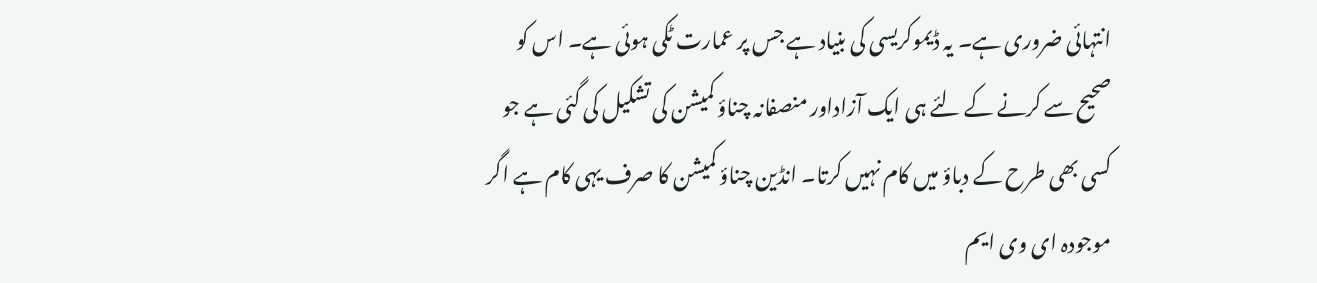انتہائی ضروری ہے۔ یہ ڈیموکریسی کی بنیاد ہے جس پر عمارت ٹکی ہوئی ہے۔ اس کو صحیح سے کرنے کے لئے ہی ایک آزاداور منصفانہ چناؤ کمیشن کی تشکیل کی گئی ہے جو کسی بھی طرح کے دباؤ میں کام نہیں کرتا۔ انڈین چناؤ کمیشن کا صرف یہی کام ہے اگر موجودہ ای وی ایم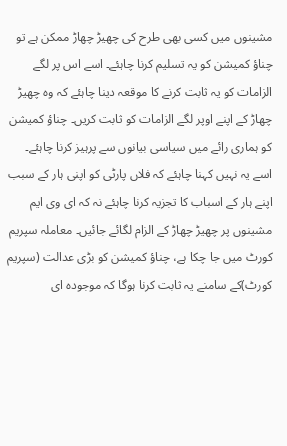مشینوں میں کسی بھی طرح کی چھیڑ چھاڑ ممکن ہے تو چناؤ کمیشن کو یہ تسلیم کرنا چاہئے۔ اسے اس پر لگے الزامات کو یہ ثابت کرنے کا موقعہ دینا چاہئے کہ وہ چھیڑ چھاڑ کے اپنے اوپر لگے الزامات کو ثابت کریں۔ چناؤ کمیشن کو ہماری رائے میں سیاسی بیانوں سے پرہیز کرنا چاہئے۔ اسے یہ نہیں کہنا چاہئے کہ فلاں پارٹی کو اپنی ہار کے سبب اپنے ہار کے اسباب کا تجزیہ کرنا چاہئے نہ کہ ای وی ایم مشینوں پر چھیڑ چھاڑ کے الزام لگائے جائیں۔ معاملہ سپریم کورٹ میں جا چکا ہے، چناؤ کمیشن کو بڑی عدالت (سپریم کورٹ)کے سامنے یہ ثابت کرنا ہوگا کہ موجودہ ای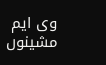وی ایم مشینوں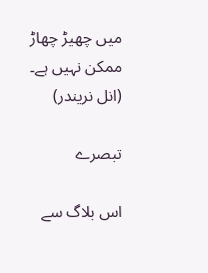میں چھیڑ چھاڑ ممکن نہیں ہے۔
(انل نریندر)

تبصرے

اس بلاگ سے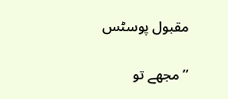مقبول پوسٹس

’’مجھے تو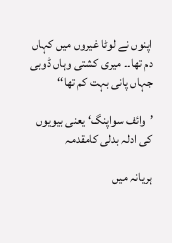اپنوں نے لوٹا غیروں میں کہاں دم تھا۔۔ میری کشتی وہاں ڈوبی جہاں پانی بہت کم تھا‘‘

’وائف سواپنگ‘ یعنی بیویوں کی ادلہ بدلی کامقدمہ

ہریانہ میں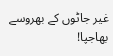غیر جاٹوں کے بھروسے بھاجپا!